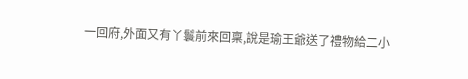一回府,外面又有丫鬟前來回稟,說是瑜王爺送了禮物給二小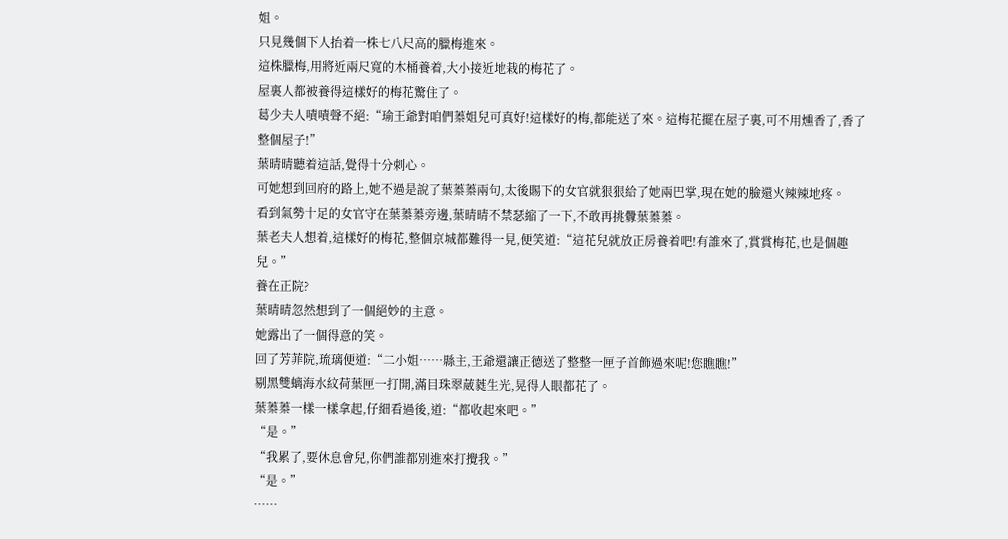姐。
只見幾個下人抬着一株七八尺高的臘梅進來。
這株臘梅,用將近兩尺寬的木桶養着,大小接近地栽的梅花了。
屋裏人都被養得這樣好的梅花驚住了。
葛少夫人嘖嘖聲不絕:“瑜王爺對咱們蓁姐兒可真好!這樣好的梅,都能送了來。這梅花擺在屋子裏,可不用燻香了,香了整個屋子!”
葉晴晴聽着這話,覺得十分刺心。
可她想到回府的路上,她不過是說了葉蓁蓁兩句,太後賜下的女官就狠狠給了她兩巴掌,現在她的臉還火辣辣地疼。
看到氣勢十足的女官守在葉蓁蓁旁邊,葉晴晴不禁瑟縮了一下,不敢再挑釁葉蓁蓁。
葉老夫人想着,這樣好的梅花,整個京城都難得一見,便笑道:“這花兒就放正房養着吧!有誰來了,賞賞梅花,也是個趣兒。”
養在正院?
葉晴晴忽然想到了一個絕妙的主意。
她露出了一個得意的笑。
回了芳菲院,琉璃便道:“二小姐……縣主,王爺還讓正德送了整整一匣子首飾過來呢!您瞧瞧!”
剔黑雙螭海水紋荷葉匣一打開,滿目珠翠葳蕤生光,晃得人眼都花了。
葉蓁蓁一樣一樣拿起,仔細看過後,道:“都收起來吧。”
“是。”
“我累了,要休息會兒,你們誰都別進來打攪我。”
“是。”
……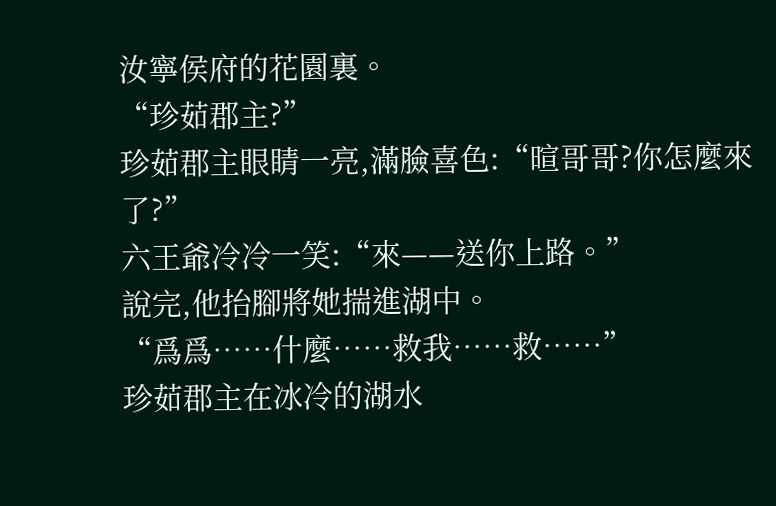汝寧侯府的花園裏。
“珍茹郡主?”
珍茹郡主眼睛一亮,滿臉喜色:“暄哥哥?你怎麼來了?”
六王爺冷冷一笑:“來——送你上路。”
說完,他抬腳將她揣進湖中。
“爲爲……什麼……救我……救……”
珍茹郡主在冰冷的湖水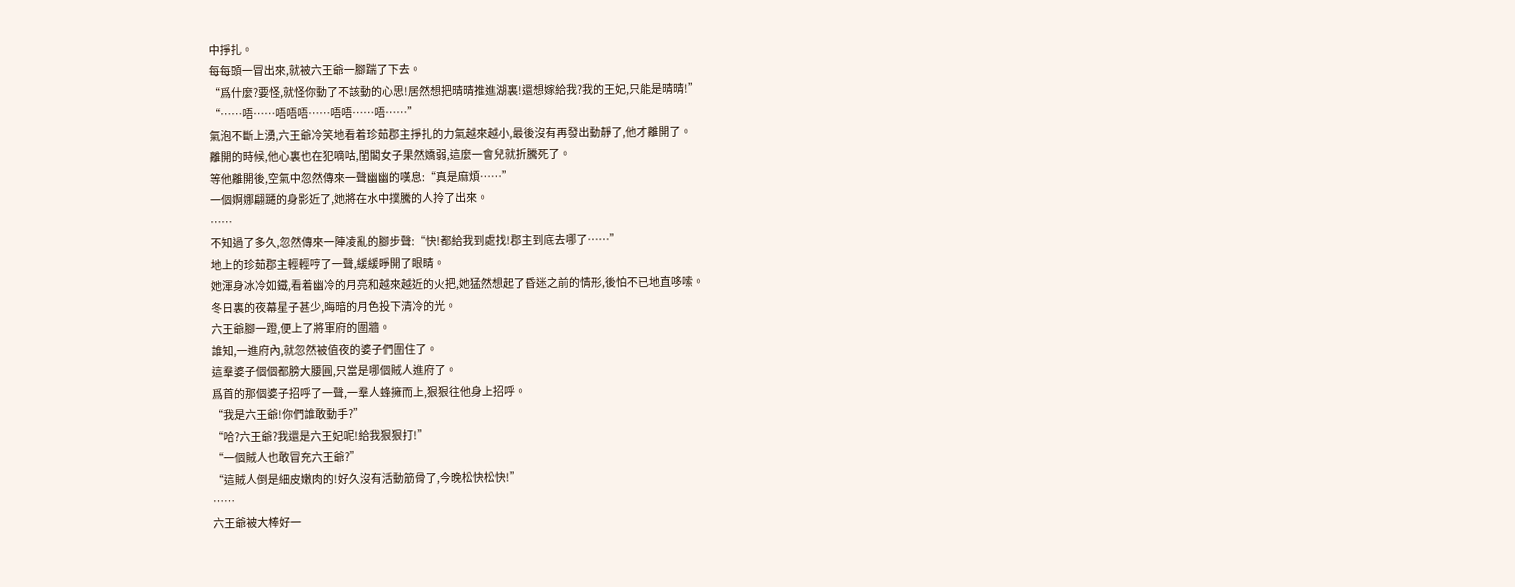中掙扎。
每每頭一冒出來,就被六王爺一腳踹了下去。
“爲什麼?要怪,就怪你動了不該動的心思!居然想把晴晴推進湖裏!還想嫁給我?我的王妃,只能是晴晴!”
“……唔……唔唔唔……唔唔……唔……”
氣泡不斷上湧,六王爺冷笑地看着珍茹郡主掙扎的力氣越來越小,最後沒有再發出動靜了,他才離開了。
離開的時候,他心裏也在犯嘀咕,閨閣女子果然嬌弱,這麼一會兒就折騰死了。
等他離開後,空氣中忽然傳來一聲幽幽的嘆息:“真是麻煩……”
一個婀娜翩躚的身影近了,她將在水中撲騰的人拎了出來。
……
不知過了多久,忽然傳來一陣凌亂的腳步聲:“快!都給我到處找!郡主到底去哪了……”
地上的珍茹郡主輕輕哼了一聲,緩緩睜開了眼睛。
她渾身冰冷如鐵,看着幽冷的月亮和越來越近的火把,她猛然想起了昏迷之前的情形,後怕不已地直哆嗦。
冬日裏的夜幕星子甚少,晦暗的月色投下清冷的光。
六王爺腳一蹬,便上了將軍府的圍牆。
誰知,一進府內,就忽然被值夜的婆子們圍住了。
這羣婆子個個都膀大腰圓,只當是哪個賊人進府了。
爲首的那個婆子招呼了一聲,一羣人蜂擁而上,狠狠往他身上招呼。
“我是六王爺!你們誰敢動手?”
“哈?六王爺?我還是六王妃呢!給我狠狠打!”
“一個賊人也敢冒充六王爺?”
“這賊人倒是細皮嫩肉的!好久沒有活動筋骨了,今晚松快松快!”
……
六王爺被大棒好一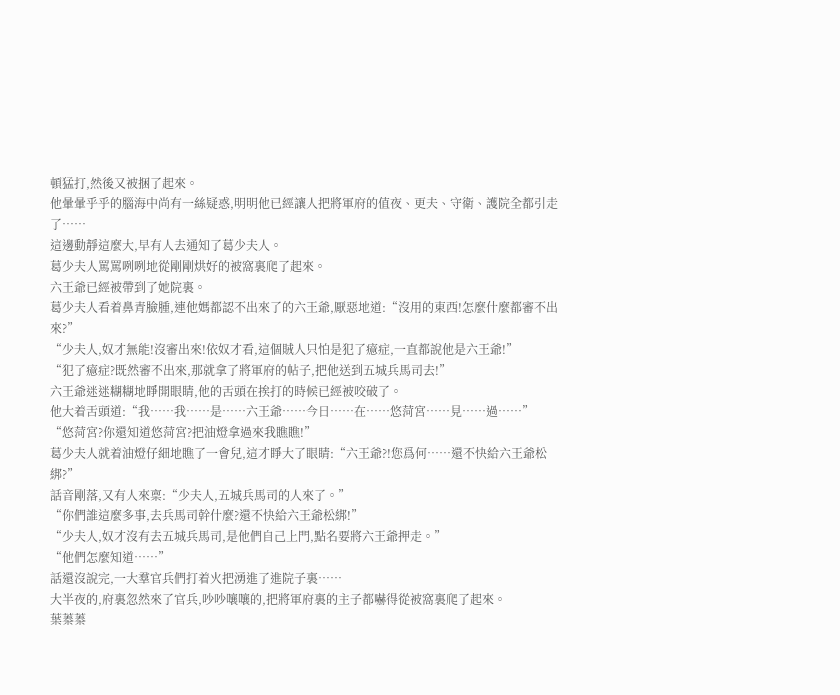頓猛打,然後又被捆了起來。
他暈暈乎乎的腦海中尚有一絲疑惑,明明他已經讓人把將軍府的值夜、更夫、守衛、護院全都引走了……
這邊動靜這麼大,早有人去通知了葛少夫人。
葛少夫人罵罵咧咧地從剛剛烘好的被窩裏爬了起來。
六王爺已經被帶到了她院裏。
葛少夫人看着鼻青臉腫,連他媽都認不出來了的六王爺,厭惡地道:“沒用的東西!怎麼什麼都審不出來?”
“少夫人,奴才無能!沒審出來!依奴才看,這個賊人只怕是犯了癔症,一直都說他是六王爺!”
“犯了癔症?既然審不出來,那就拿了將軍府的帖子,把他送到五城兵馬司去!”
六王爺迷迷糊糊地睜開眼睛,他的舌頭在挨打的時候已經被咬破了。
他大着舌頭道:“我……我……是……六王爺……今日……在……悠菏宮……見……過……”
“悠菏宮?你還知道悠菏宮?把油燈拿過來我瞧瞧!”
葛少夫人就着油燈仔細地瞧了一會兒,這才睜大了眼睛:“六王爺?!您爲何……還不快給六王爺松綁?”
話音剛落,又有人來稟:“少夫人,五城兵馬司的人來了。”
“你們誰這麼多事,去兵馬司幹什麼?還不快給六王爺松綁!”
“少夫人,奴才沒有去五城兵馬司,是他們自己上門,點名要將六王爺押走。”
“他們怎麼知道……”
話還沒說完,一大羣官兵們打着火把湧進了進院子裏……
大半夜的,府裏忽然來了官兵,吵吵嚷嚷的,把將軍府裏的主子都嚇得從被窩裏爬了起來。
葉蓁蓁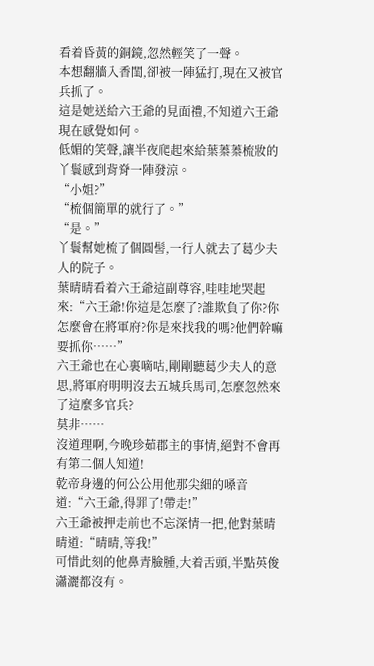看着昏黃的銅鏡,忽然輕笑了一聲。
本想翻牆入香閨,卻被一陣猛打,現在又被官兵抓了。
這是她送給六王爺的見面禮,不知道六王爺現在感覺如何。
低媚的笑聲,讓半夜爬起來給葉蓁蓁梳妝的丫鬟感到背脊一陣發涼。
“小姐?”
“梳個簡單的就行了。”
“是。”
丫鬟幫她梳了個圓髻,一行人就去了葛少夫人的院子。
葉晴晴看着六王爺這副尊容,哇哇地哭起來:“六王爺!你這是怎麼了?誰欺負了你?你怎麼會在將軍府?你是來找我的嗎?他們幹嘛要抓你……”
六王爺也在心裏嘀咕,剛剛聽葛少夫人的意思,將軍府明明沒去五城兵馬司,怎麼忽然來了這麼多官兵?
莫非……
沒道理啊,今晚珍茹郡主的事情,絕對不會再有第二個人知道!
乾帝身邊的何公公用他那尖細的嗓音道:“六王爺,得罪了!帶走!”
六王爺被押走前也不忘深情一把,他對葉晴晴道:“晴晴,等我!”
可惜此刻的他鼻青臉腫,大着舌頭,半點英俊瀟灑都沒有。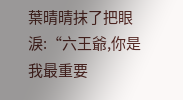葉晴晴抹了把眼淚:“六王爺,你是我最重要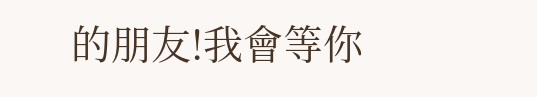的朋友!我會等你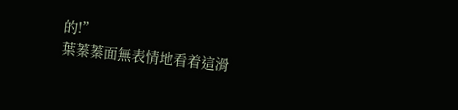的!”
葉蓁蓁面無表情地看着這滑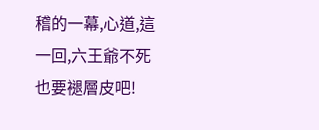稽的一幕,心道,這一回,六王爺不死也要褪層皮吧!